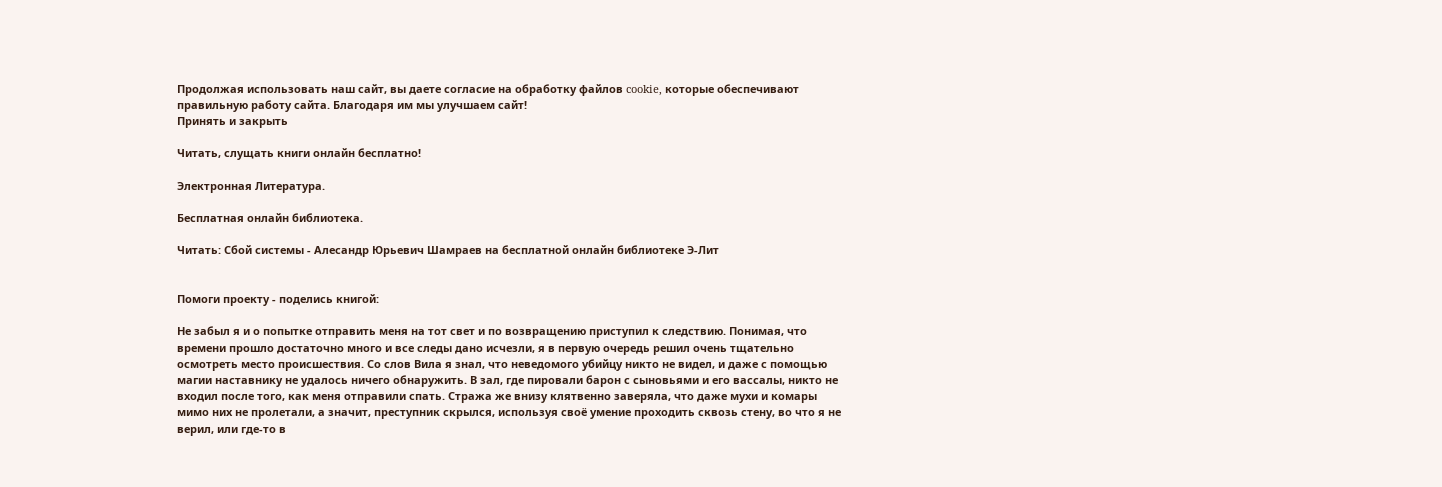Продолжая использовать наш сайт, вы даете согласие на обработку файлов cookie, которые обеспечивают правильную работу сайта. Благодаря им мы улучшаем сайт!
Принять и закрыть

Читать, слущать книги онлайн бесплатно!

Электронная Литература.

Бесплатная онлайн библиотека.

Читать: Сбой системы - Алесандр Юрьевич Шамраев на бесплатной онлайн библиотеке Э-Лит


Помоги проекту - поделись книгой:

Не забыл я и о попытке отправить меня на тот свет и по возвращению приступил к следствию. Понимая, что времени прошло достаточно много и все следы дано исчезли, я в первую очередь решил очень тщательно осмотреть место происшествия. Со слов Вила я знал, что неведомого убийцу никто не видел, и даже с помощью магии наставнику не удалось ничего обнаружить. В зал, где пировали барон с сыновьями и его вассалы, никто не входил после того, как меня отправили спать. Стража же внизу клятвенно заверяла, что даже мухи и комары мимо них не пролетали, а значит, преступник скрылся, используя своё умение проходить сквозь стену, во что я не верил, или где-то в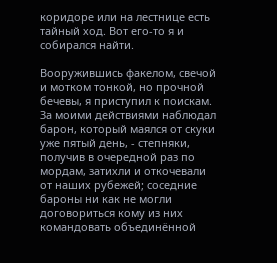коридоре или на лестнице есть тайный ход. Вот его-то я и собирался найти.

Вооружившись факелом, свечой и мотком тонкой, но прочной бечевы, я приступил к поискам. За моими действиями наблюдал барон, который маялся от скуки уже пятый день, - степняки, получив в очередной раз по мордам, затихли и откочевали от наших рубежей; соседние бароны ни как не могли договориться кому из них командовать объединённой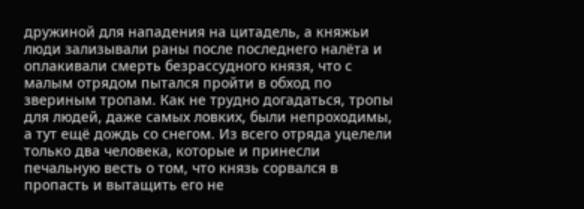дружиной для нападения на цитадель, а княжьи люди зализывали раны после последнего налёта и оплакивали смерть безрассудного князя, что с малым отрядом пытался пройти в обход по звериным тропам. Как не трудно догадаться, тропы для людей, даже самых ловких, были непроходимы, а тут ещё дождь со снегом. Из всего отряда уцелели только два человека, которые и принесли печальную весть о том, что князь сорвался в пропасть и вытащить его не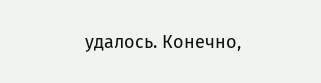удалось. Конечно,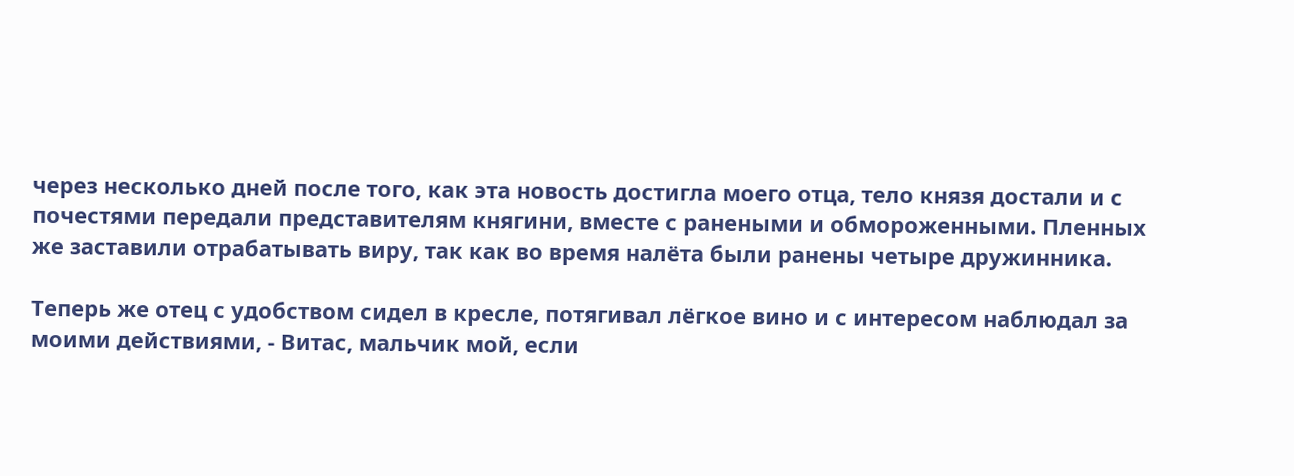через несколько дней после того, как эта новость достигла моего отца, тело князя достали и с почестями передали представителям княгини, вместе с ранеными и обмороженными. Пленных же заставили отрабатывать виру, так как во время налёта были ранены четыре дружинника.

Теперь же отец с удобством сидел в кресле, потягивал лёгкое вино и с интересом наблюдал за моими действиями, - Витас, мальчик мой, если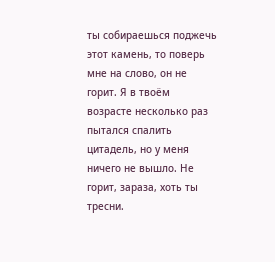ты собираешься поджечь этот камень, то поверь мне на слово, он не горит. Я в твоём возрасте несколько раз пытался спалить цитадель, но у меня ничего не вышло. Не горит, зараза, хоть ты тресни.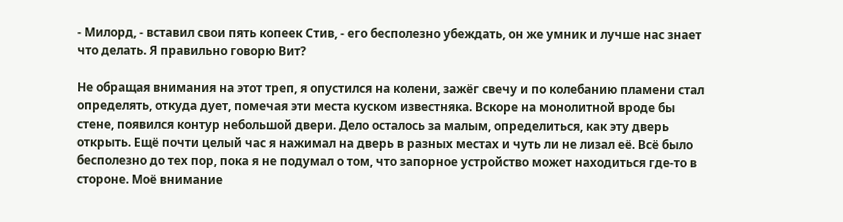- Милорд, - вставил свои пять копеек Стив, - его бесполезно убеждать, он же умник и лучше нас знает что делать. Я правильно говорю Вит?

Не обращая внимания на этот треп, я опустился на колени, зажёг свечу и по колебанию пламени стал определять, откуда дует, помечая эти места куском известняка. Вскоре на монолитной вроде бы стене, появился контур небольшой двери. Дело осталось за малым, определиться, как эту дверь открыть. Ещё почти целый час я нажимал на дверь в разных местах и чуть ли не лизал её. Всё было бесполезно до тех пор, пока я не подумал о том, что запорное устройство может находиться где-то в стороне. Моё внимание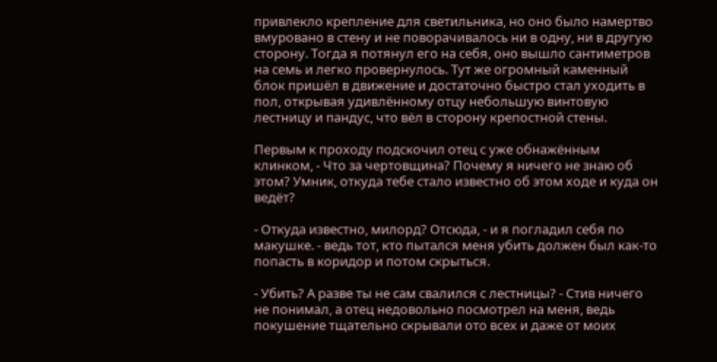привлекло крепление для светильника, но оно было намертво вмуровано в стену и не поворачивалось ни в одну, ни в другую сторону. Тогда я потянул его на себя, оно вышло сантиметров на семь и легко провернулось. Тут же огромный каменный блок пришёл в движение и достаточно быстро стал уходить в пол, открывая удивлённому отцу небольшую винтовую лестницу и пандус, что вёл в сторону крепостной стены.

Первым к проходу подскочил отец с уже обнажённым клинком, - Что за чертовщина? Почему я ничего не знаю об этом? Умник, откуда тебе стало известно об этом ходе и куда он ведёт?

- Откуда известно, милорд? Отсюда, - и я погладил себя по макушке. - ведь тот, кто пытался меня убить должен был как-то попасть в коридор и потом скрыться.

- Убить? А разве ты не сам свалился с лестницы? - Стив ничего не понимал, а отец недовольно посмотрел на меня, ведь покушение тщательно скрывали ото всех и даже от моих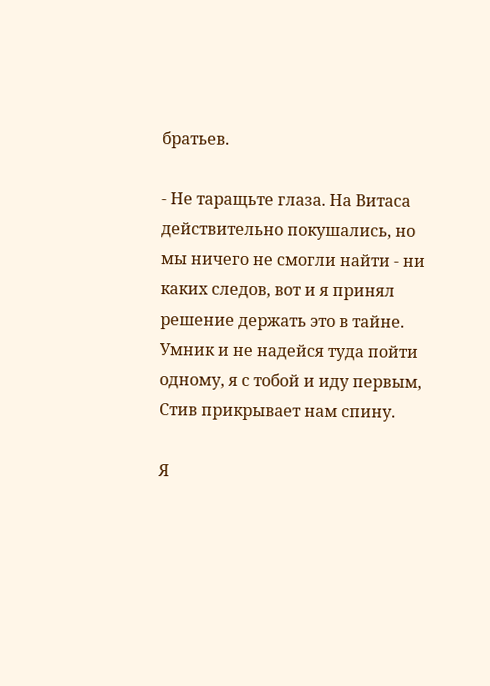братьев.

- Не таращьте глаза. На Витаса действительно покушались, но мы ничего не смогли найти - ни каких следов, вот и я принял решение держать это в тайне. Умник и не надейся туда пойти одному, я с тобой и иду первым, Стив прикрывает нам спину.

Я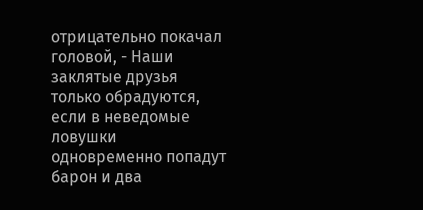отрицательно покачал головой, - Наши заклятые друзья только обрадуются, если в неведомые ловушки одновременно попадут барон и два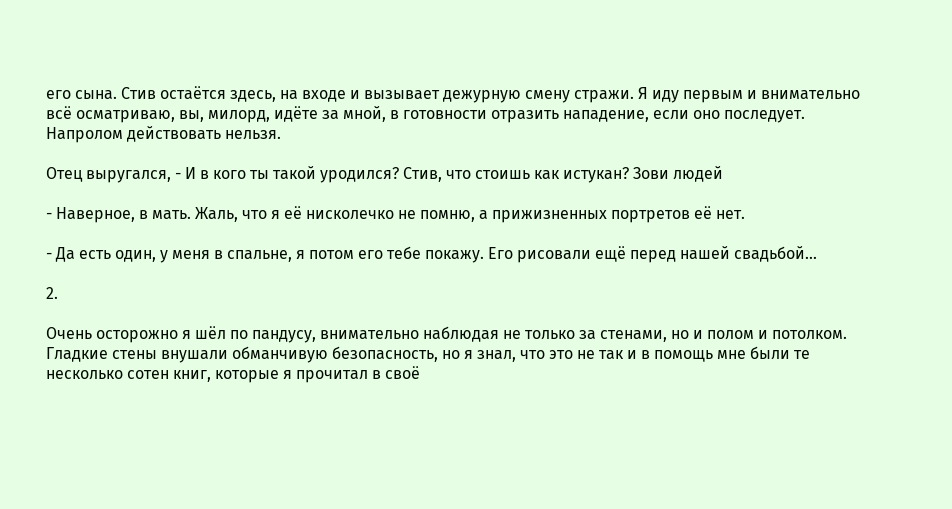его сына. Стив остаётся здесь, на входе и вызывает дежурную смену стражи. Я иду первым и внимательно всё осматриваю, вы, милорд, идёте за мной, в готовности отразить нападение, если оно последует. Напролом действовать нельзя.

Отец выругался, - И в кого ты такой уродился? Стив, что стоишь как истукан? Зови людей

- Наверное, в мать. Жаль, что я её нисколечко не помню, а прижизненных портретов её нет.

- Да есть один, у меня в спальне, я потом его тебе покажу. Его рисовали ещё перед нашей свадьбой...

2.

Очень осторожно я шёл по пандусу, внимательно наблюдая не только за стенами, но и полом и потолком. Гладкие стены внушали обманчивую безопасность, но я знал, что это не так и в помощь мне были те несколько сотен книг, которые я прочитал в своё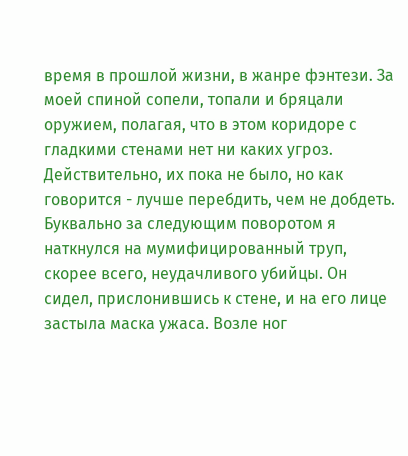время в прошлой жизни, в жанре фэнтези. За моей спиной сопели, топали и бряцали оружием, полагая, что в этом коридоре с гладкими стенами нет ни каких угроз. Действительно, их пока не было, но как говорится - лучше перебдить, чем не добдеть. Буквально за следующим поворотом я наткнулся на мумифицированный труп, скорее всего, неудачливого убийцы. Он сидел, прислонившись к стене, и на его лице застыла маска ужаса. Возле ног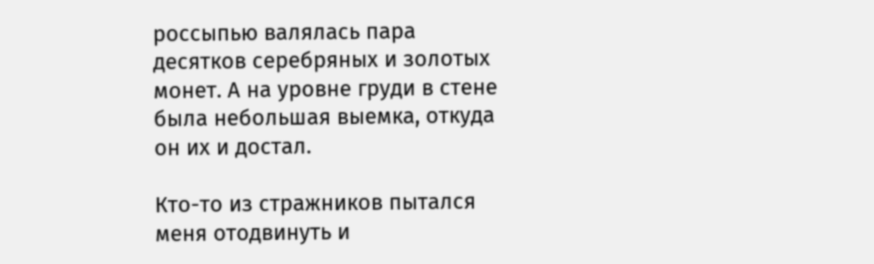россыпью валялась пара десятков серебряных и золотых монет. А на уровне груди в стене была небольшая выемка, откуда он их и достал.

Кто-то из стражников пытался меня отодвинуть и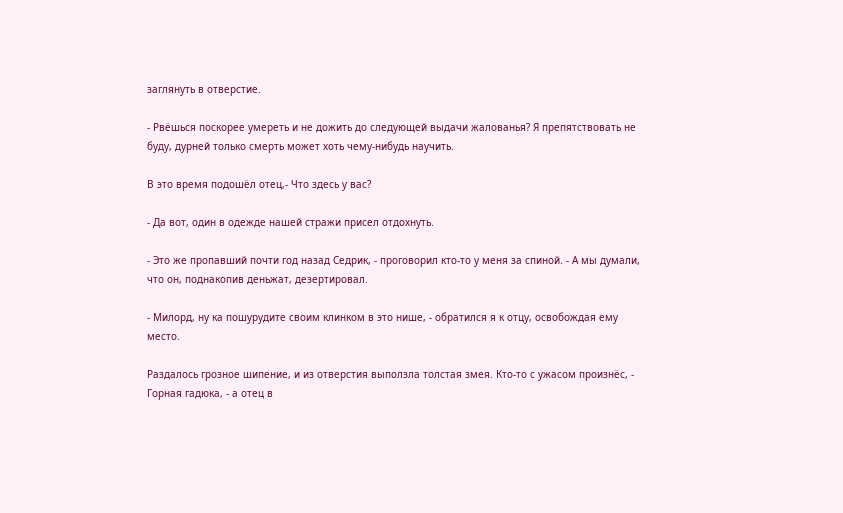заглянуть в отверстие.

- Рвёшься поскорее умереть и не дожить до следующей выдачи жалованья? Я препятствовать не буду, дурней только смерть может хоть чему-нибудь научить.

В это время подошёл отец,- Что здесь у вас?

- Да вот, один в одежде нашей стражи присел отдохнуть.

- Это же пропавший почти год назад Седрик, - проговорил кто-то у меня за спиной. - А мы думали, что он, поднакопив деньжат, дезертировал.

- Милорд, ну ка пошурудите своим клинком в это нише, - обратился я к отцу, освобождая ему место.

Раздалось грозное шипение, и из отверстия выползла толстая змея. Кто-то с ужасом произнёс, - Горная гадюка, - а отец в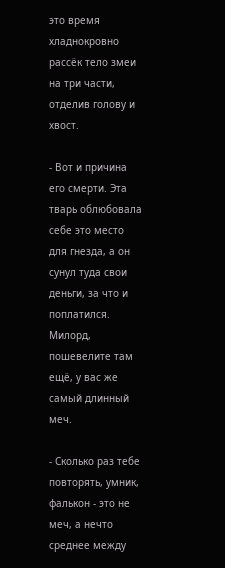это время хладнокровно рассёк тело змеи на три части, отделив голову и хвост.

- Вот и причина его смерти. Эта тварь облюбовала себе это место для гнезда, а он сунул туда свои деньги, за что и поплатился. Милорд, пошевелите там ещё, у вас же самый длинный меч.

- Сколько раз тебе повторять, умник, фалькон - это не меч, а нечто среднее между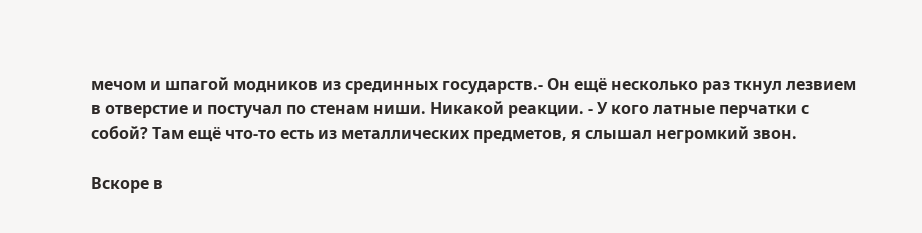мечом и шпагой модников из срединных государств.- Он ещё несколько раз ткнул лезвием в отверстие и постучал по стенам ниши. Никакой реакции. - У кого латные перчатки с собой? Там ещё что-то есть из металлических предметов, я слышал негромкий звон.

Вскоре в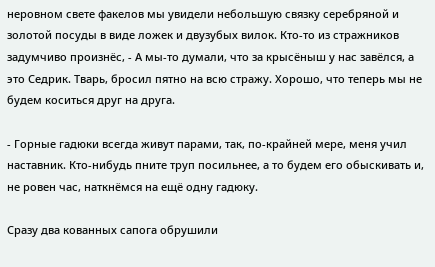неровном свете факелов мы увидели небольшую связку серебряной и золотой посуды в виде ложек и двузубых вилок. Кто-то из стражников задумчиво произнёс, - А мы-то думали, что за крысёныш у нас завёлся, а это Седрик. Тварь, бросил пятно на всю стражу. Хорошо, что теперь мы не будем коситься друг на друга.

- Горные гадюки всегда живут парами, так, по-крайней мере, меня учил наставник. Кто-нибудь пните труп посильнее, а то будем его обыскивать и, не ровен час, наткнёмся на ещё одну гадюку.

Сразу два кованных сапога обрушили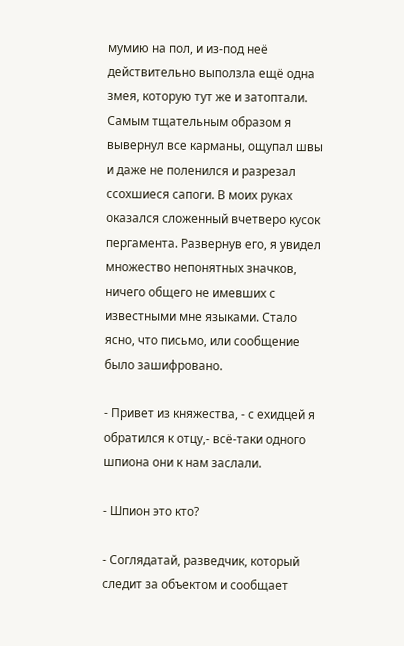мумию на пол, и из-под неё действительно выползла ещё одна змея, которую тут же и затоптали. Самым тщательным образом я вывернул все карманы, ощупал швы и даже не поленился и разрезал ссохшиеся сапоги. В моих руках оказался сложенный вчетверо кусок пергамента. Развернув его, я увидел множество непонятных значков, ничего общего не имевших с известными мне языками. Стало ясно, что письмо, или сообщение было зашифровано.

- Привет из княжества, - с ехидцей я обратился к отцу,- всё-таки одного шпиона они к нам заслали.

- Шпион это кто?

- Соглядатай, разведчик, который следит за объектом и сообщает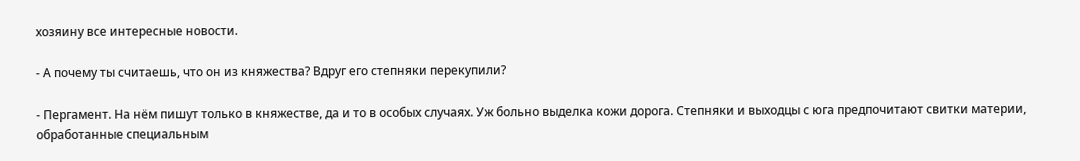хозяину все интересные новости.

- А почему ты считаешь, что он из княжества? Вдруг его степняки перекупили?

- Пергамент. На нём пишут только в княжестве, да и то в особых случаях. Уж больно выделка кожи дорога. Степняки и выходцы с юга предпочитают свитки материи, обработанные специальным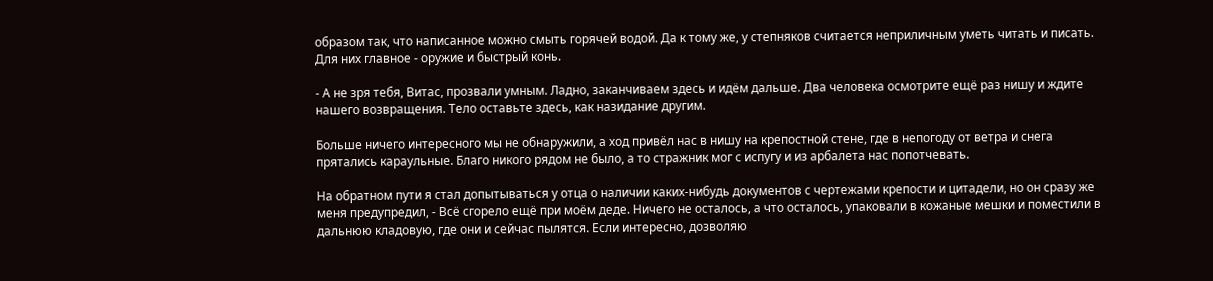образом так, что написанное можно смыть горячей водой. Да к тому же, у степняков считается неприличным уметь читать и писать. Для них главное - оружие и быстрый конь.

- А не зря тебя, Витас, прозвали умным. Ладно, заканчиваем здесь и идём дальше. Два человека осмотрите ещё раз нишу и ждите нашего возвращения. Тело оставьте здесь, как назидание другим.

Больше ничего интересного мы не обнаружили, а ход привёл нас в нишу на крепостной стене, где в непогоду от ветра и снега прятались караульные. Благо никого рядом не было, а то стражник мог с испугу и из арбалета нас попотчевать.

На обратном пути я стал допытываться у отца о наличии каких-нибудь документов с чертежами крепости и цитадели, но он сразу же меня предупредил, - Всё сгорело ещё при моём деде. Ничего не осталось, а что осталось, упаковали в кожаные мешки и поместили в дальнюю кладовую, где они и сейчас пылятся. Если интересно, дозволяю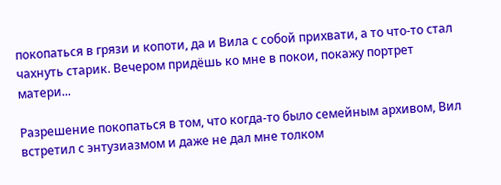покопаться в грязи и копоти, да и Вила с собой прихвати, а то что-то стал чахнуть старик. Вечером придёшь ко мне в покои, покажу портрет матери...

Разрешение покопаться в том, что когда-то было семейным архивом, Вил встретил с энтузиазмом и даже не дал мне толком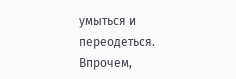умыться и переодеться. Впрочем,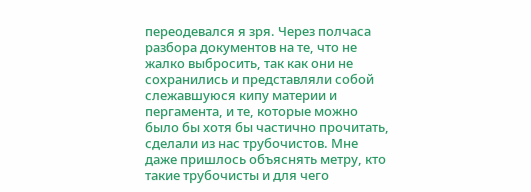переодевался я зря. Через полчаса разбора документов на те, что не жалко выбросить, так как они не сохранились и представляли собой слежавшуюся кипу материи и пергамента, и те, которые можно было бы хотя бы частично прочитать, сделали из нас трубочистов. Мне даже пришлось объяснять метру, кто такие трубочисты и для чего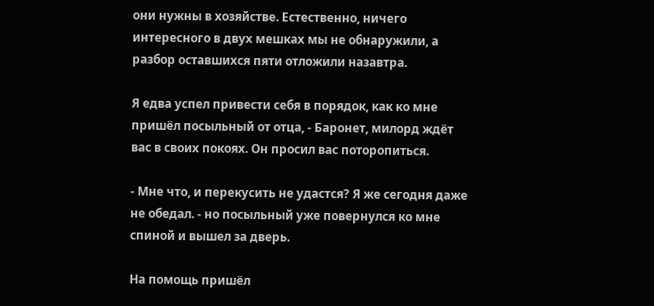они нужны в хозяйстве. Естественно, ничего интересного в двух мешках мы не обнаружили, а разбор оставшихся пяти отложили назавтра.

Я едва успел привести себя в порядок, как ко мне пришёл посыльный от отца, - Баронет, милорд ждёт вас в своих покоях. Он просил вас поторопиться.

- Мне что, и перекусить не удастся? Я же сегодня даже не обедал. - но посыльный уже повернулся ко мне спиной и вышел за дверь.

На помощь пришёл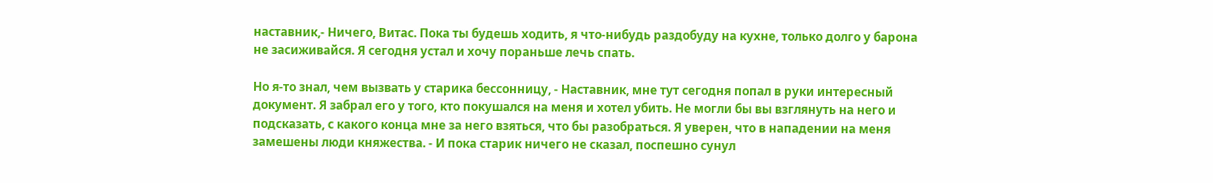наставник,- Ничего, Витас. Пока ты будешь ходить, я что-нибудь раздобуду на кухне, только долго у барона не засиживайся. Я сегодня устал и хочу пораньше лечь спать.

Но я-то знал, чем вызвать у старика бессонницу, - Наставник, мне тут сегодня попал в руки интересный документ. Я забрал его у того, кто покушался на меня и хотел убить. Не могли бы вы взглянуть на него и подсказать, с какого конца мне за него взяться, что бы разобраться. Я уверен, что в нападении на меня замешены люди княжества. - И пока старик ничего не сказал, поспешно сунул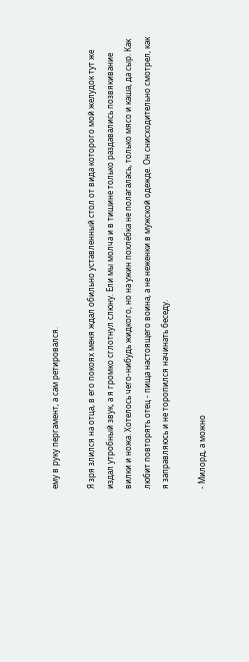ему в руку пергамент, а сам ретировался.

Я зря злился на отца, в его покоях меня ждал обильно уставленный стол от вида которого мой желудок тут же издал утробный звук, а я громко сглотнул слюну. Ели мы молча и в тишине только раздавались позвякивание вилки и ножа. Хотелось чего-нибудь жидкого, но на ужин похлёбка не полагалась, только мясо и каша, да сыр. Как любит повторять отец - пища настоящего воина, а не неженки в мужской одежде. Он снисходительно смотрел, как я заправляюсь и не торопился начинать беседу.

- Милорд, а можно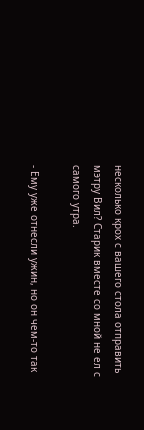несколько крох с вашего стола отправить мэтру Вил? Старик вместе со мной не ел с самого утра.

- Ему уже отнесли ужин, но он чем-то так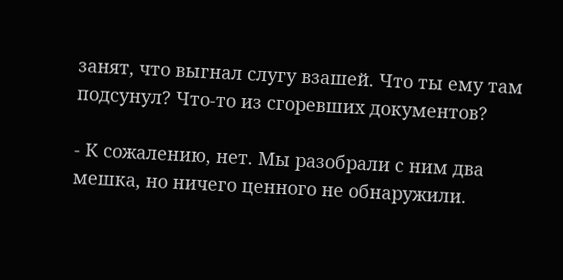занят, что выгнал слугу взашей. Что ты ему там подсунул? Что-то из сгоревших документов?

- К сожалению, нет. Мы разобрали с ним два мешка, но ничего ценного не обнаружили.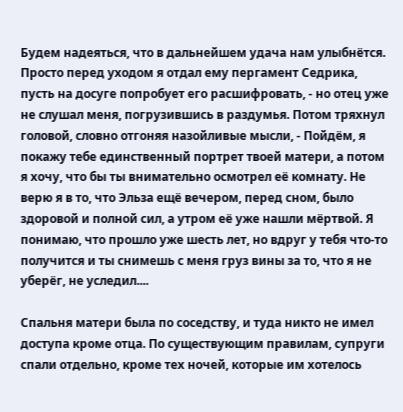Будем надеяться, что в дальнейшем удача нам улыбнётся. Просто перед уходом я отдал ему пергамент Седрика, пусть на досуге попробует его расшифровать, - но отец уже не слушал меня, погрузившись в раздумья. Потом тряхнул головой, словно отгоняя назойливые мысли, - Пойдём, я покажу тебе единственный портрет твоей матери, а потом я хочу, что бы ты внимательно осмотрел её комнату. Не верю я в то, что Эльза ещё вечером, перед сном, было здоровой и полной сил, а утром её уже нашли мёртвой. Я понимаю, что прошло уже шесть лет, но вдруг у тебя что-то получится и ты снимешь с меня груз вины за то, что я не уберёг, не уследил....

Спальня матери была по соседству, и туда никто не имел доступа кроме отца. По существующим правилам, супруги спали отдельно, кроме тех ночей, которые им хотелось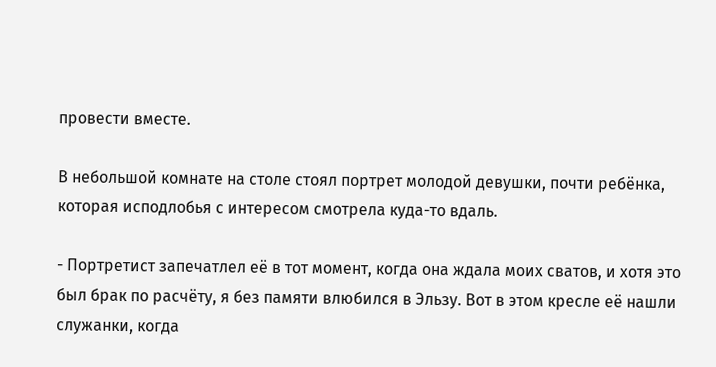провести вместе.

В небольшой комнате на столе стоял портрет молодой девушки, почти ребёнка, которая исподлобья с интересом смотрела куда-то вдаль.

- Портретист запечатлел её в тот момент, когда она ждала моих сватов, и хотя это был брак по расчёту, я без памяти влюбился в Эльзу. Вот в этом кресле её нашли служанки, когда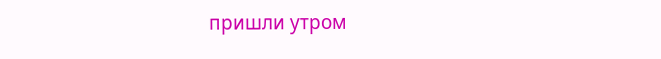пришли утром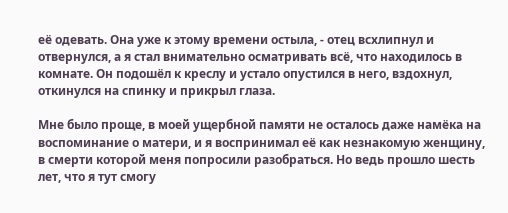её одевать. Она уже к этому времени остыла, - отец всхлипнул и отвернулся, а я стал внимательно осматривать всё, что находилось в комнате. Он подошёл к креслу и устало опустился в него, вздохнул, откинулся на спинку и прикрыл глаза.

Мне было проще, в моей ущербной памяти не осталось даже намёка на воспоминание о матери, и я воспринимал её как незнакомую женщину, в смерти которой меня попросили разобраться. Но ведь прошло шесть лет, что я тут смогу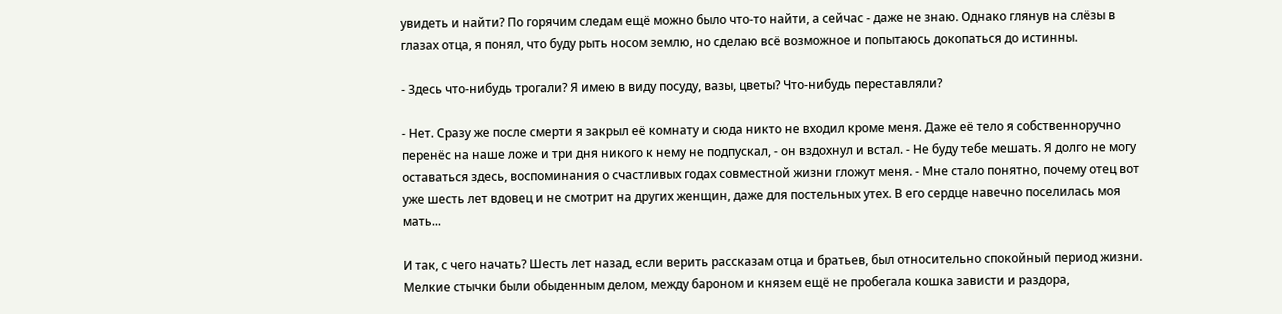увидеть и найти? По горячим следам ещё можно было что-то найти, а сейчас - даже не знаю. Однако глянув на слёзы в глазах отца, я понял, что буду рыть носом землю, но сделаю всё возможное и попытаюсь докопаться до истинны.

- Здесь что-нибудь трогали? Я имею в виду посуду, вазы, цветы? Что-нибудь переставляли?

- Нет. Сразу же после смерти я закрыл её комнату и сюда никто не входил кроме меня. Даже её тело я собственноручно перенёс на наше ложе и три дня никого к нему не подпускал, - он вздохнул и встал. - Не буду тебе мешать. Я долго не могу оставаться здесь, воспоминания о счастливых годах совместной жизни гложут меня. - Мне стало понятно, почему отец вот уже шесть лет вдовец и не смотрит на других женщин, даже для постельных утех. В его сердце навечно поселилась моя мать...

И так, с чего начать? Шесть лет назад, если верить рассказам отца и братьев, был относительно спокойный период жизни. Мелкие стычки были обыденным делом, между бароном и князем ещё не пробегала кошка зависти и раздора,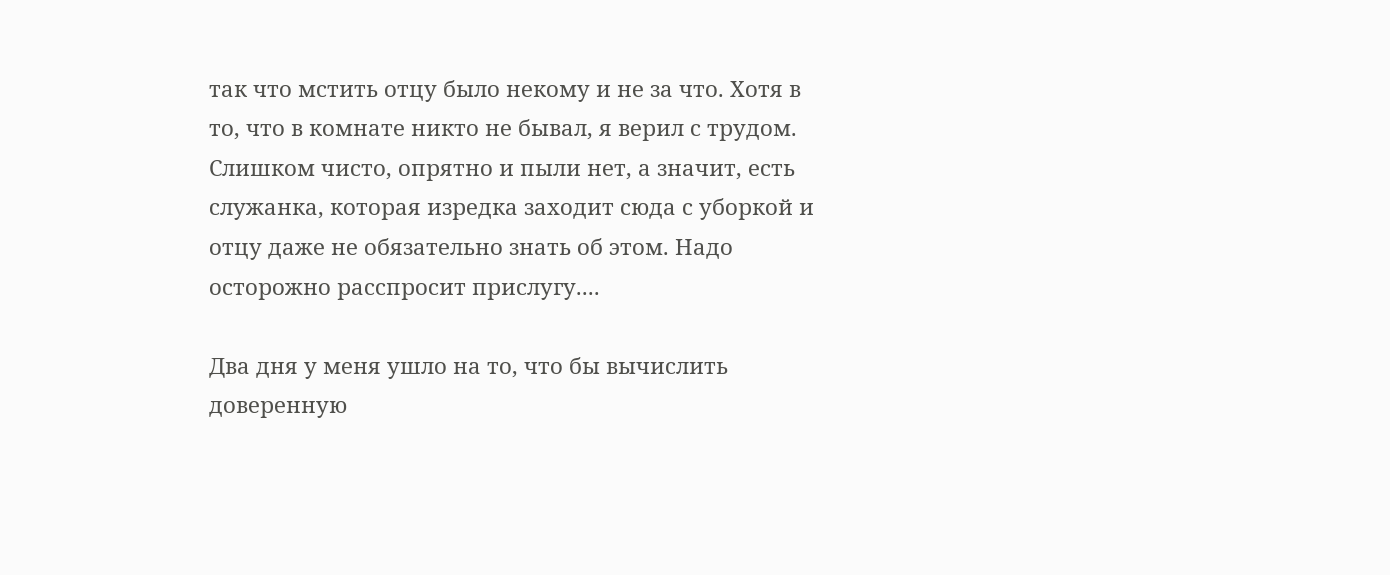так что мстить отцу было некому и не за что. Хотя в то, что в комнате никто не бывал, я верил с трудом. Слишком чисто, опрятно и пыли нет, а значит, есть служанка, которая изредка заходит сюда с уборкой и отцу даже не обязательно знать об этом. Надо осторожно расспросит прислугу....

Два дня у меня ушло на то, что бы вычислить доверенную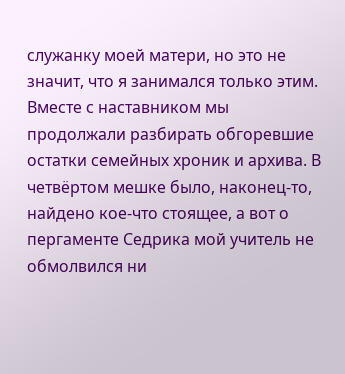служанку моей матери, но это не значит, что я занимался только этим. Вместе с наставником мы продолжали разбирать обгоревшие остатки семейных хроник и архива. В четвёртом мешке было, наконец-то, найдено кое-что стоящее, а вот о пергаменте Седрика мой учитель не обмолвился ни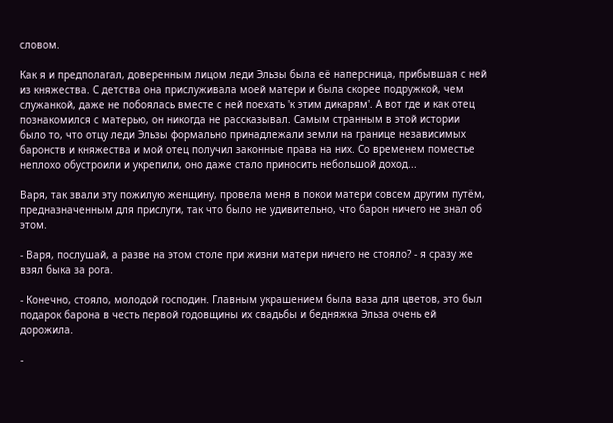словом.

Как я и предполагал, доверенным лицом леди Эльзы была её наперсница, прибывшая с ней из княжества. С детства она прислуживала моей матери и была скорее подружкой, чем служанкой, даже не побоялась вместе с ней поехать 'к этим дикарям'. А вот где и как отец познакомился с матерью, он никогда не рассказывал. Самым странным в этой истории было то, что отцу леди Эльзы формально принадлежали земли на границе независимых баронств и княжества и мой отец получил законные права на них. Со временем поместье неплохо обустроили и укрепили, оно даже стало приносить небольшой доход...

Варя, так звали эту пожилую женщину, провела меня в покои матери совсем другим путём, предназначенным для прислуги, так что было не удивительно, что барон ничего не знал об этом.

- Варя, послушай, а разве на этом столе при жизни матери ничего не стояло? - я сразу же взял быка за рога.

- Конечно, стояло, молодой господин. Главным украшением была ваза для цветов, это был подарок барона в честь первой годовщины их свадьбы и бедняжка Эльза очень ей дорожила.

-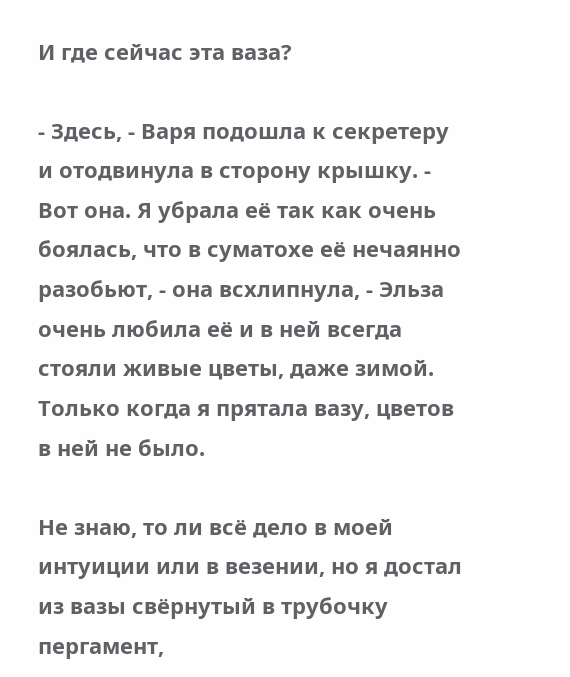И где сейчас эта ваза?

- Здесь, - Варя подошла к секретеру и отодвинула в сторону крышку. - Вот она. Я убрала её так как очень боялась, что в суматохе её нечаянно разобьют, - она всхлипнула, - Эльза очень любила её и в ней всегда стояли живые цветы, даже зимой. Только когда я прятала вазу, цветов в ней не было.

Не знаю, то ли всё дело в моей интуиции или в везении, но я достал из вазы свёрнутый в трубочку пергамент,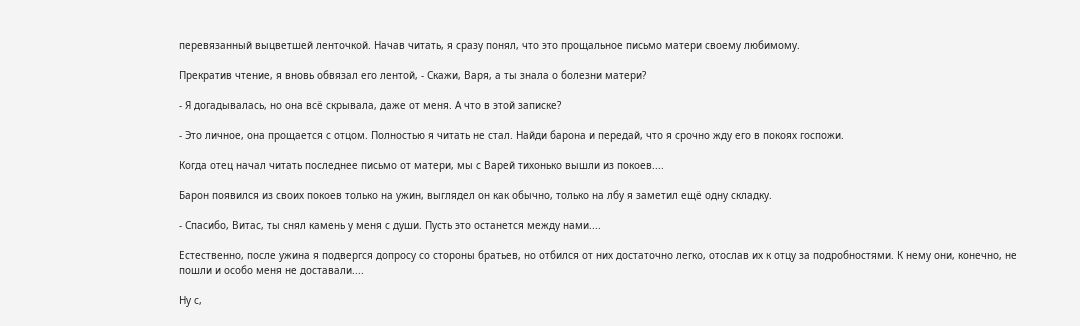перевязанный выцветшей ленточкой. Начав читать, я сразу понял, что это прощальное письмо матери своему любимому.

Прекратив чтение, я вновь обвязал его лентой, - Скажи, Варя, а ты знала о болезни матери?

- Я догадывалась, но она всё скрывала, даже от меня. А что в этой записке?

- Это личное, она прощается с отцом. Полностью я читать не стал. Найди барона и передай, что я срочно жду его в покоях госпожи.

Когда отец начал читать последнее письмо от матери, мы с Варей тихонько вышли из покоев....

Барон появился из своих покоев только на ужин, выглядел он как обычно, только на лбу я заметил ещё одну складку.

- Спасибо, Витас, ты снял камень у меня с души. Пусть это останется между нами....

Естественно, после ужина я подвергся допросу со стороны братьев, но отбился от них достаточно легко, отослав их к отцу за подробностями. К нему они, конечно, не пошли и особо меня не доставали....

Ну с,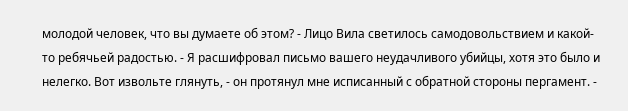молодой человек, что вы думаете об этом? - Лицо Вила светилось самодовольствием и какой-то ребячьей радостью. - Я расшифровал письмо вашего неудачливого убийцы, хотя это было и нелегко. Вот извольте глянуть, - он протянул мне исписанный с обратной стороны пергамент. -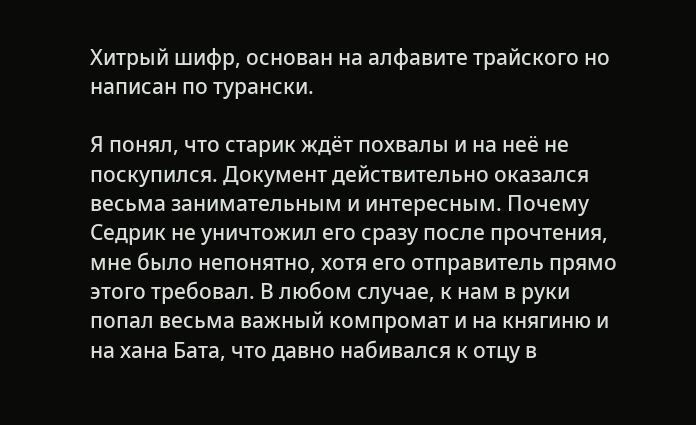Хитрый шифр, основан на алфавите трайского но написан по турански.

Я понял, что старик ждёт похвалы и на неё не поскупился. Документ действительно оказался весьма занимательным и интересным. Почему Седрик не уничтожил его сразу после прочтения, мне было непонятно, хотя его отправитель прямо этого требовал. В любом случае, к нам в руки попал весьма важный компромат и на княгиню и на хана Бата, что давно набивался к отцу в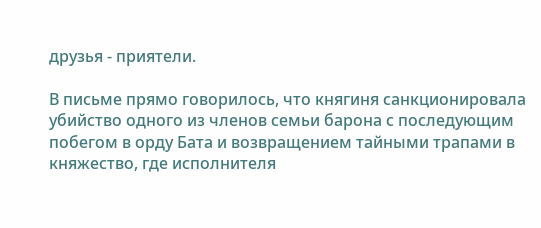друзья - приятели.

В письме прямо говорилось, что княгиня санкционировала убийство одного из членов семьи барона с последующим побегом в орду Бата и возвращением тайными трапами в княжество, где исполнителя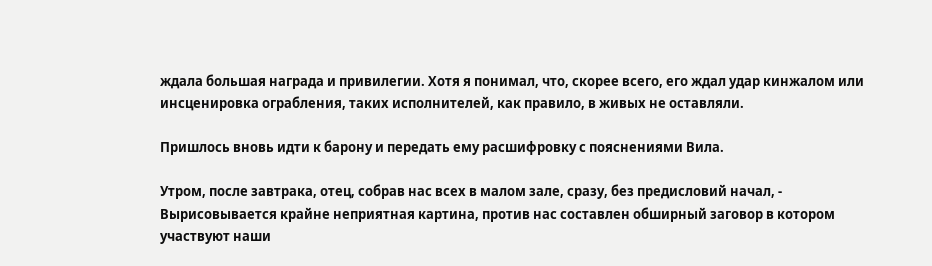ждала большая награда и привилегии. Хотя я понимал, что, скорее всего, его ждал удар кинжалом или инсценировка ограбления, таких исполнителей, как правило, в живых не оставляли.

Пришлось вновь идти к барону и передать ему расшифровку с пояснениями Вила.

Утром, после завтрака, отец, собрав нас всех в малом зале, сразу, без предисловий начал, - Вырисовывается крайне неприятная картина, против нас составлен обширный заговор в котором участвуют наши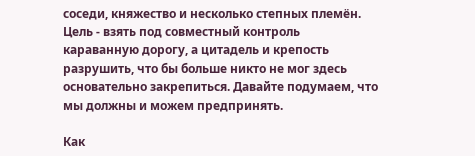соседи, княжество и несколько степных племён. Цель - взять под совместный контроль караванную дорогу, а цитадель и крепость разрушить, что бы больше никто не мог здесь основательно закрепиться. Давайте подумаем, что мы должны и можем предпринять.

Как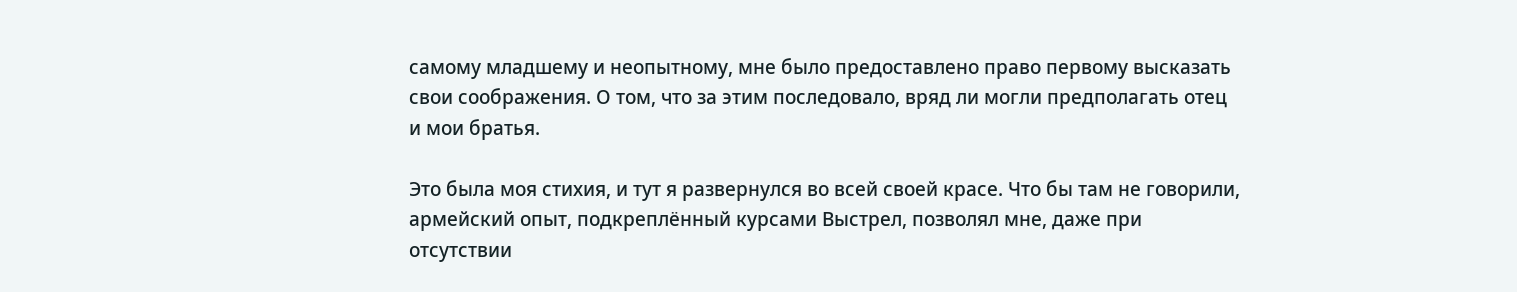самому младшему и неопытному, мне было предоставлено право первому высказать свои соображения. О том, что за этим последовало, вряд ли могли предполагать отец и мои братья.

Это была моя стихия, и тут я развернулся во всей своей красе. Что бы там не говорили, армейский опыт, подкреплённый курсами Выстрел, позволял мне, даже при отсутствии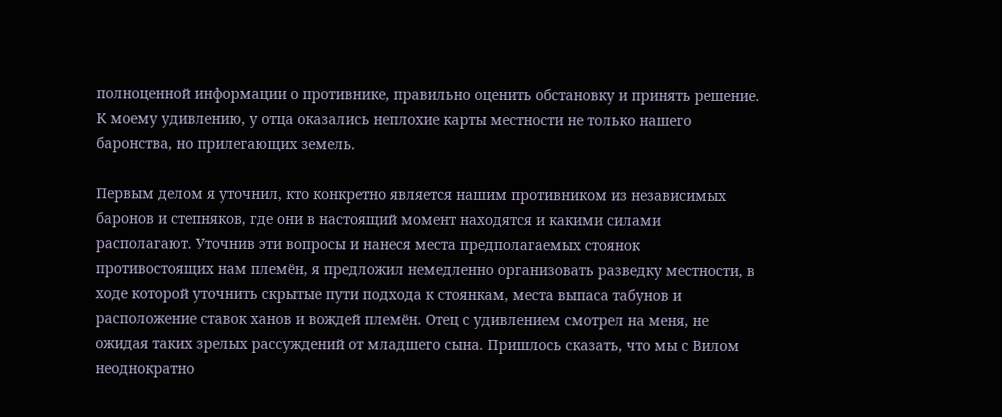полноценной информации о противнике, правильно оценить обстановку и принять решение. К моему удивлению, у отца оказались неплохие карты местности не только нашего баронства, но прилегающих земель.

Первым делом я уточнил, кто конкретно является нашим противником из независимых баронов и степняков, где они в настоящий момент находятся и какими силами располагают. Уточнив эти вопросы и нанеся места предполагаемых стоянок противостоящих нам племён, я предложил немедленно организовать разведку местности, в ходе которой уточнить скрытые пути подхода к стоянкам, места выпаса табунов и расположение ставок ханов и вождей племён. Отец с удивлением смотрел на меня, не ожидая таких зрелых рассуждений от младшего сына. Пришлось сказать, что мы с Вилом неоднократно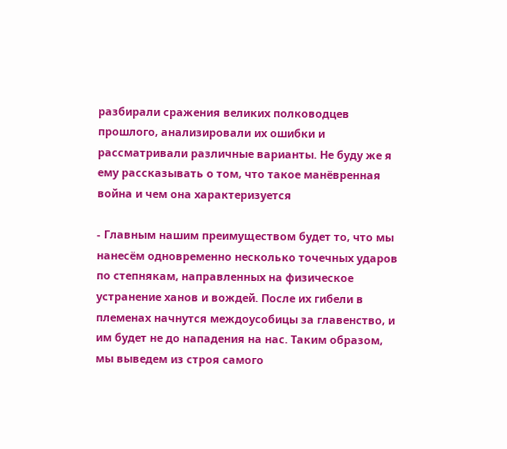разбирали сражения великих полководцев прошлого, анализировали их ошибки и рассматривали различные варианты. Не буду же я ему рассказывать о том, что такое манёвренная война и чем она характеризуется

- Главным нашим преимуществом будет то, что мы нанесём одновременно несколько точечных ударов по степнякам, направленных на физическое устранение ханов и вождей. После их гибели в племенах начнутся междоусобицы за главенство, и им будет не до нападения на нас. Таким образом, мы выведем из строя самого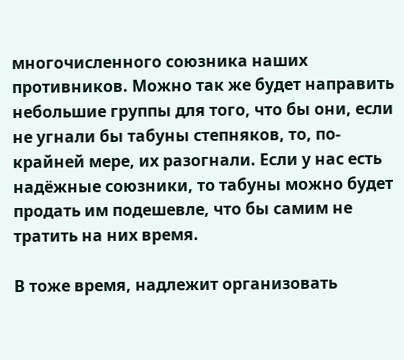многочисленного союзника наших противников. Можно так же будет направить небольшие группы для того, что бы они, если не угнали бы табуны степняков, то, по-крайней мере, их разогнали. Если у нас есть надёжные союзники, то табуны можно будет продать им подешевле, что бы самим не тратить на них время.

В тоже время, надлежит организовать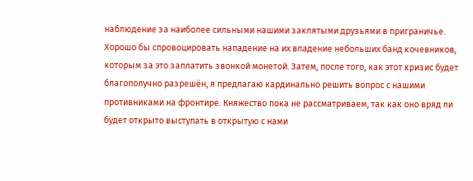наблюдение за наиболее сильными нашими заклятыми друзьями в приграничье. Хорошо бы спровоцировать нападение на их владение небольших банд кочевников, которым за это заплатить звонкой монетой. Затем, после того, как этот кризис будет благополучно разрешён, я предлагаю кардинально решить вопрос с нашими противниками на фронтире. Княжество пока не рассматриваем, так как оно вряд ли будет открыто выступать в открытую с нами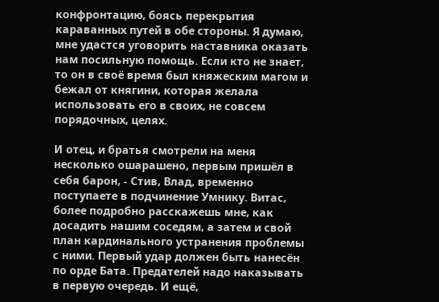конфронтацию, боясь перекрытия караванных путей в обе стороны. Я думаю, мне удастся уговорить наставника оказать нам посильную помощь. Если кто не знает, то он в своё время был княжеским магом и бежал от княгини, которая желала использовать его в своих, не совсем порядочных, целях.

И отец, и братья смотрели на меня несколько ошарашено, первым пришёл в себя барон, - Стив, Влад, временно поступаете в подчинение Умнику. Витас, более подробно расскажешь мне, как досадить нашим соседям, а затем и свой план кардинального устранения проблемы с ними. Первый удар должен быть нанесён по орде Бата. Предателей надо наказывать в первую очередь. И ещё,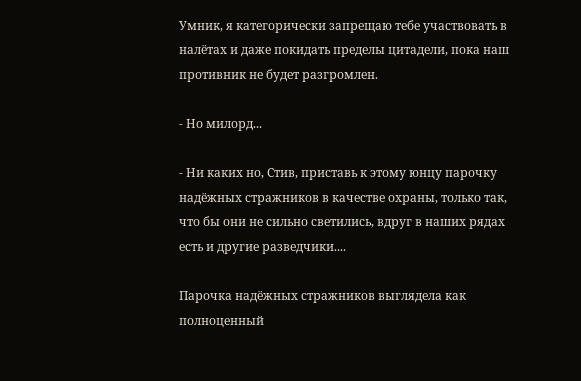Умник, я категорически запрещаю тебе участвовать в налётах и даже покидать пределы цитадели, пока наш противник не будет разгромлен.

- Но милорд...

- Ни каких но, Стив, приставь к этому юнцу парочку надёжных стражников в качестве охраны, только так, что бы они не сильно светились, вдруг в наших рядах есть и другие разведчики....

Парочка надёжных стражников выглядела как полноценный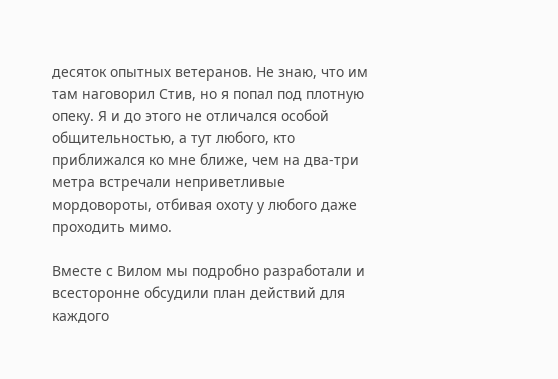десяток опытных ветеранов. Не знаю, что им там наговорил Стив, но я попал под плотную опеку. Я и до этого не отличался особой общительностью, а тут любого, кто приближался ко мне ближе, чем на два-три метра встречали неприветливые мордовороты, отбивая охоту у любого даже проходить мимо.

Вместе с Вилом мы подробно разработали и всесторонне обсудили план действий для каждого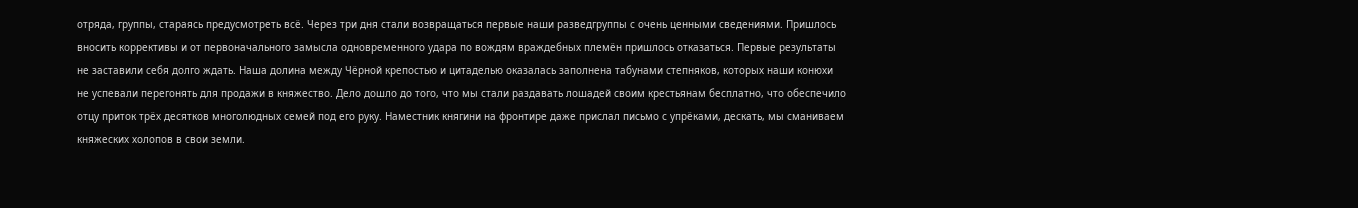отряда, группы, стараясь предусмотреть всё. Через три дня стали возвращаться первые наши разведгруппы с очень ценными сведениями. Пришлось вносить коррективы и от первоначального замысла одновременного удара по вождям враждебных племён пришлось отказаться. Первые результаты не заставили себя долго ждать. Наша долина между Чёрной крепостью и цитаделью оказалась заполнена табунами степняков, которых наши конюхи не успевали перегонять для продажи в княжество. Дело дошло до того, что мы стали раздавать лошадей своим крестьянам бесплатно, что обеспечило отцу приток трёх десятков многолюдных семей под его руку. Наместник княгини на фронтире даже прислал письмо с упрёками, дескать, мы сманиваем княжеских холопов в свои земли.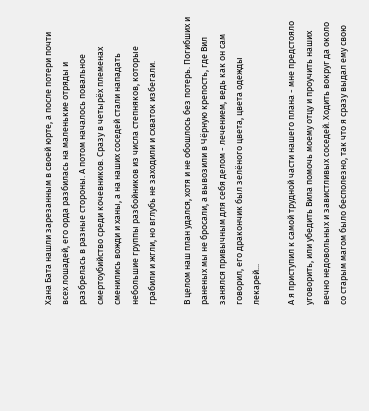Хана Бата нашли зарезанным в своей юрте, а после потери почти всех лошадей, его орда разбилась на маленькие отряды и разбрелась в разные стороны. А потом началось повальное смертоубийство среди кочевников. Сразу в четырёх племенах сменились вожди и ханы, а на наших соседей стали нападать небольшие группы разбойников из числа степняков, которые грабили и жгли, но вглубь не заходили и схваток избегали.

В целом наш план удался, хотя и не обошлось без потерь. Погибших и раненых мы не бросали, а вывозили в Чёрную крепость, где Вил занялся привычным для себя делом - лечением, ведь как он сам говорил, его дракончик был зелёного цвета, цвета одежды лекарей...

А я приступил к самой трудной части нашего плана - мне предстояло уговорить, или убедить Вила помочь моему отцу и проучить наших вечно недовольных и завистливых соседей. Ходить вокруг да около со старым магом было бесполезно, так что я сразу выдал ему свою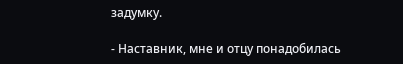задумку.

- Наставник, мне и отцу понадобилась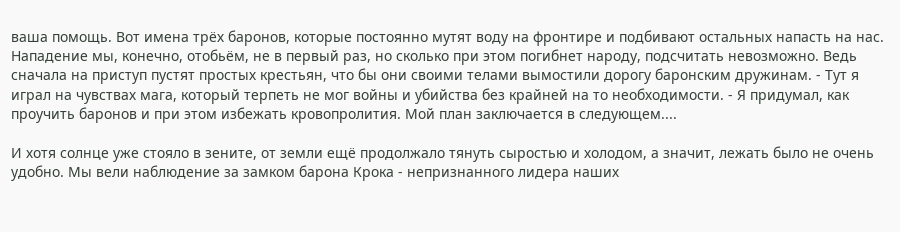ваша помощь. Вот имена трёх баронов, которые постоянно мутят воду на фронтире и подбивают остальных напасть на нас. Нападение мы, конечно, отобьём, не в первый раз, но сколько при этом погибнет народу, подсчитать невозможно. Ведь сначала на приступ пустят простых крестьян, что бы они своими телами вымостили дорогу баронским дружинам. - Тут я играл на чувствах мага, который терпеть не мог войны и убийства без крайней на то необходимости. - Я придумал, как проучить баронов и при этом избежать кровопролития. Мой план заключается в следующем....

И хотя солнце уже стояло в зените, от земли ещё продолжало тянуть сыростью и холодом, а значит, лежать было не очень удобно. Мы вели наблюдение за замком барона Крока - непризнанного лидера наших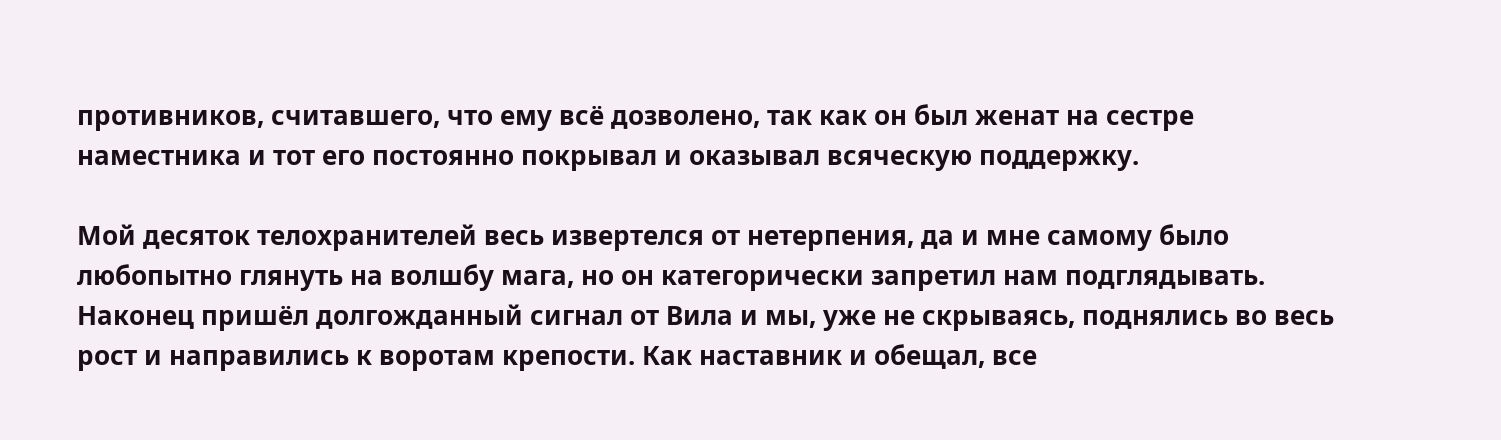противников, считавшего, что ему всё дозволено, так как он был женат на сестре наместника и тот его постоянно покрывал и оказывал всяческую поддержку.

Мой десяток телохранителей весь извертелся от нетерпения, да и мне самому было любопытно глянуть на волшбу мага, но он категорически запретил нам подглядывать. Наконец пришёл долгожданный сигнал от Вила и мы, уже не скрываясь, поднялись во весь рост и направились к воротам крепости. Как наставник и обещал, все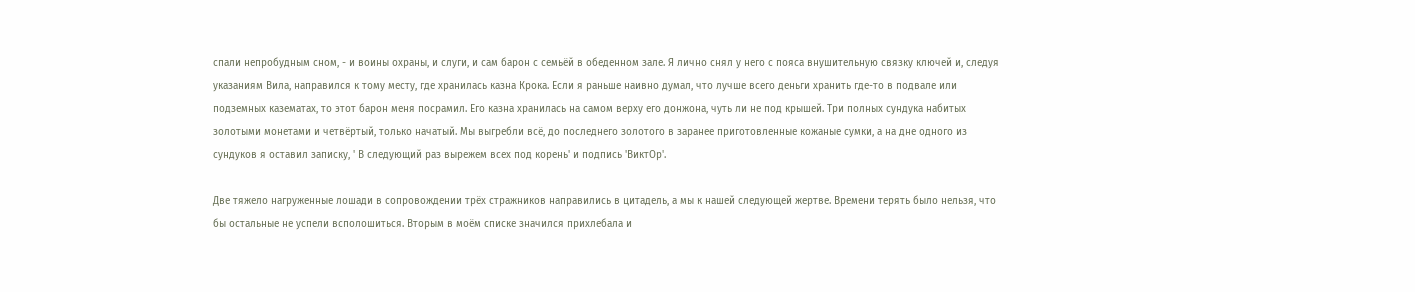спали непробудным сном, - и воины охраны, и слуги, и сам барон с семьёй в обеденном зале. Я лично снял у него с пояса внушительную связку ключей и, следуя указаниям Вила, направился к тому месту, где хранилась казна Крока. Если я раньше наивно думал, что лучше всего деньги хранить где-то в подвале или подземных казематах, то этот барон меня посрамил. Его казна хранилась на самом верху его донжона, чуть ли не под крышей. Три полных сундука набитых золотыми монетами и четвёртый, только начатый. Мы выгребли всё, до последнего золотого в заранее приготовленные кожаные сумки, а на дне одного из сундуков я оставил записку, ' В следующий раз вырежем всех под корень' и подпись 'ВиктОр'.

Две тяжело нагруженные лошади в сопровождении трёх стражников направились в цитадель, а мы к нашей следующей жертве. Времени терять было нельзя, что бы остальные не успели всполошиться. Вторым в моём списке значился прихлебала и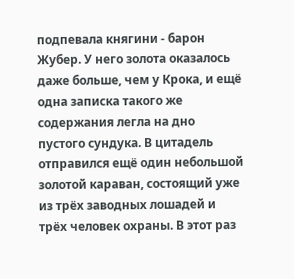подпевала княгини - барон Жубер. У него золота оказалось даже больше, чем у Крока, и ещё одна записка такого же содержания легла на дно пустого сундука. В цитадель отправился ещё один небольшой золотой караван, состоящий уже из трёх заводных лошадей и трёх человек охраны. В этот раз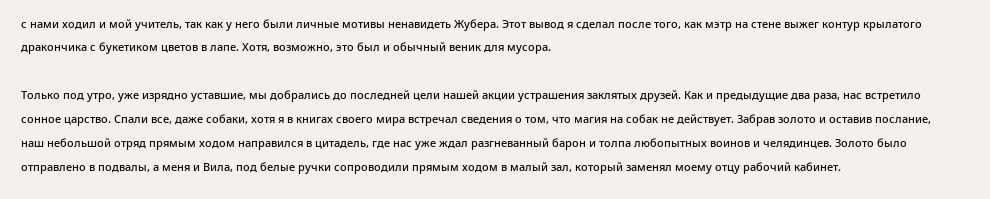с нами ходил и мой учитель, так как у него были личные мотивы ненавидеть Жубера. Этот вывод я сделал после того, как мэтр на стене выжег контур крылатого дракончика с букетиком цветов в лапе. Хотя, возможно, это был и обычный веник для мусора.

Только под утро, уже изрядно уставшие, мы добрались до последней цели нашей акции устрашения заклятых друзей. Как и предыдущие два раза, нас встретило сонное царство. Спали все, даже собаки, хотя я в книгах своего мира встречал сведения о том, что магия на собак не действует. Забрав золото и оставив послание, наш небольшой отряд прямым ходом направился в цитадель, где нас уже ждал разгневанный барон и толпа любопытных воинов и челядинцев. Золото было отправлено в подвалы, а меня и Вила, под белые ручки сопроводили прямым ходом в малый зал, который заменял моему отцу рабочий кабинет.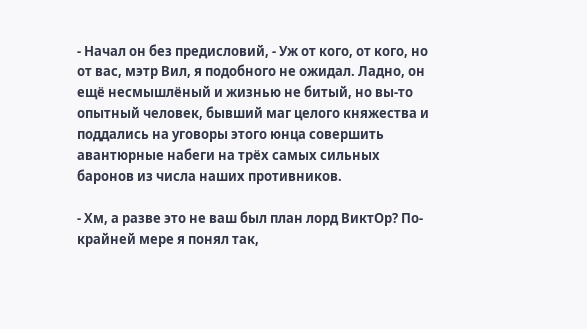- Начал он без предисловий, - Уж от кого, от кого, но от вас, мэтр Вил, я подобного не ожидал. Ладно, он ещё несмышлёный и жизнью не битый, но вы-то опытный человек, бывший маг целого княжества и поддались на уговоры этого юнца совершить авантюрные набеги на трёх самых сильных баронов из числа наших противников.

- Хм, а разве это не ваш был план лорд ВиктОр? По-крайней мере я понял так,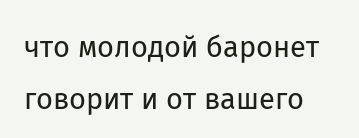что молодой баронет говорит и от вашего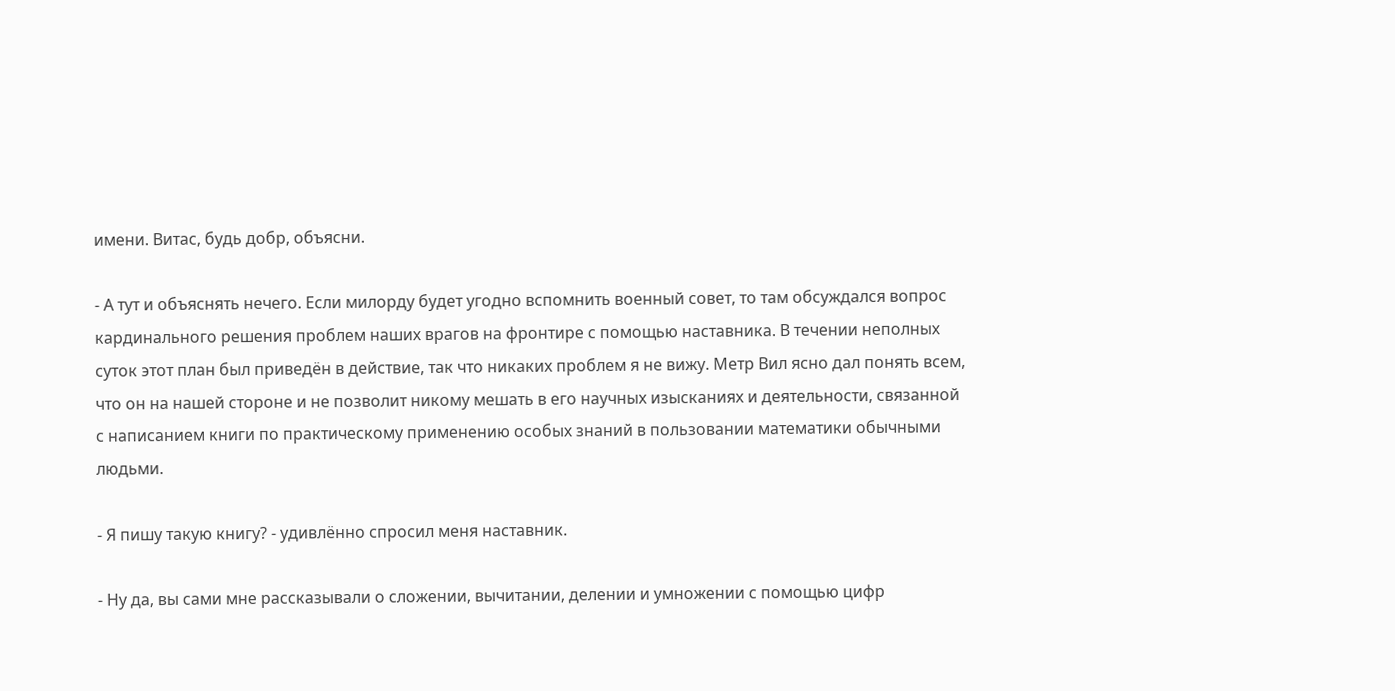имени. Витас, будь добр, объясни.

- А тут и объяснять нечего. Если милорду будет угодно вспомнить военный совет, то там обсуждался вопрос кардинального решения проблем наших врагов на фронтире с помощью наставника. В течении неполных суток этот план был приведён в действие, так что никаких проблем я не вижу. Метр Вил ясно дал понять всем, что он на нашей стороне и не позволит никому мешать в его научных изысканиях и деятельности, связанной с написанием книги по практическому применению особых знаний в пользовании математики обычными людьми.

- Я пишу такую книгу? - удивлённо спросил меня наставник.

- Ну да, вы сами мне рассказывали о сложении, вычитании, делении и умножении с помощью цифр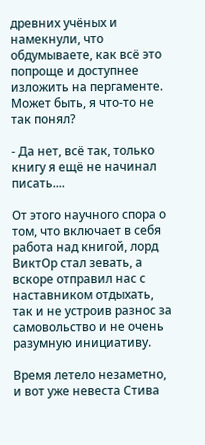древних учёных и намекнули, что обдумываете, как всё это попроще и доступнее изложить на пергаменте. Может быть, я что-то не так понял?

- Да нет, всё так, только книгу я ещё не начинал писать....

От этого научного спора о том, что включает в себя работа над книгой, лорд ВиктОр стал зевать, а вскоре отправил нас с наставником отдыхать, так и не устроив разнос за самовольство и не очень разумную инициативу.

Время летело незаметно, и вот уже невеста Стива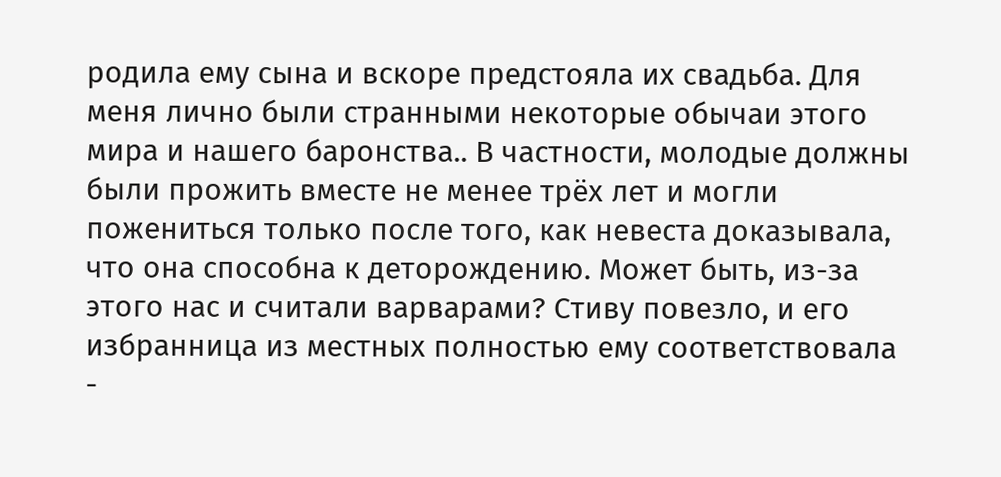родила ему сына и вскоре предстояла их свадьба. Для меня лично были странными некоторые обычаи этого мира и нашего баронства.. В частности, молодые должны были прожить вместе не менее трёх лет и могли пожениться только после того, как невеста доказывала, что она способна к деторождению. Может быть, из-за этого нас и считали варварами? Стиву повезло, и его избранница из местных полностью ему соответствовала -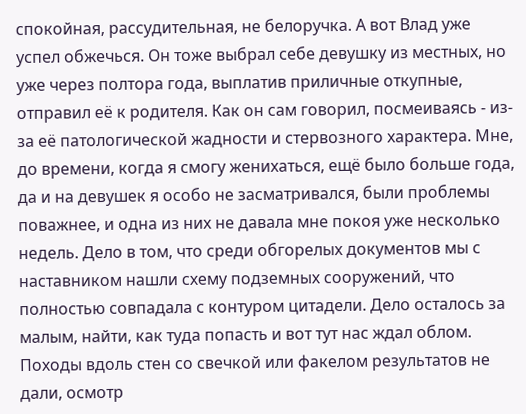спокойная, рассудительная, не белоручка. А вот Влад уже успел обжечься. Он тоже выбрал себе девушку из местных, но уже через полтора года, выплатив приличные откупные, отправил её к родителя. Как он сам говорил, посмеиваясь - из-за её патологической жадности и стервозного характера. Мне, до времени, когда я смогу женихаться, ещё было больше года, да и на девушек я особо не засматривался, были проблемы поважнее, и одна из них не давала мне покоя уже несколько недель. Дело в том, что среди обгорелых документов мы с наставником нашли схему подземных сооружений, что полностью совпадала с контуром цитадели. Дело осталось за малым, найти, как туда попасть и вот тут нас ждал облом. Походы вдоль стен со свечкой или факелом результатов не дали, осмотр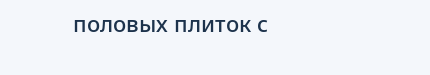половых плиток с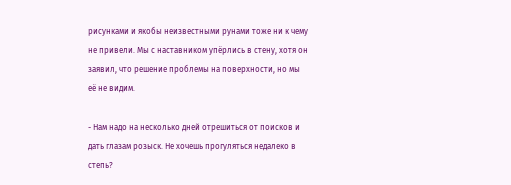рисунками и якобы неизвестными рунами тоже ни к чему не привели. Мы с наставником упёрлись в стену, хотя он заявил, что решение проблемы на поверхности, но мы её не видим.

- Нам надо на несколько дней отрешиться от поисков и дать глазам розыск. Не хочешь прогуляться недалеко в степь?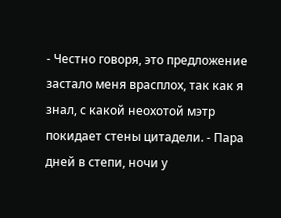- Честно говоря, это предложение застало меня врасплох, так как я знал, с какой неохотой мэтр покидает стены цитадели. - Пара дней в степи, ночи у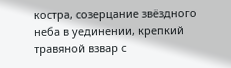костра, созерцание звёздного неба в уединении, крепкий травяной взвар с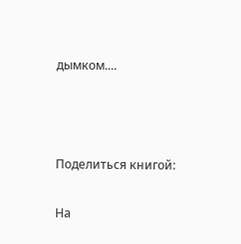дымком....



Поделиться книгой:

На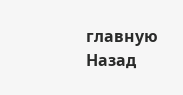главную
Назад